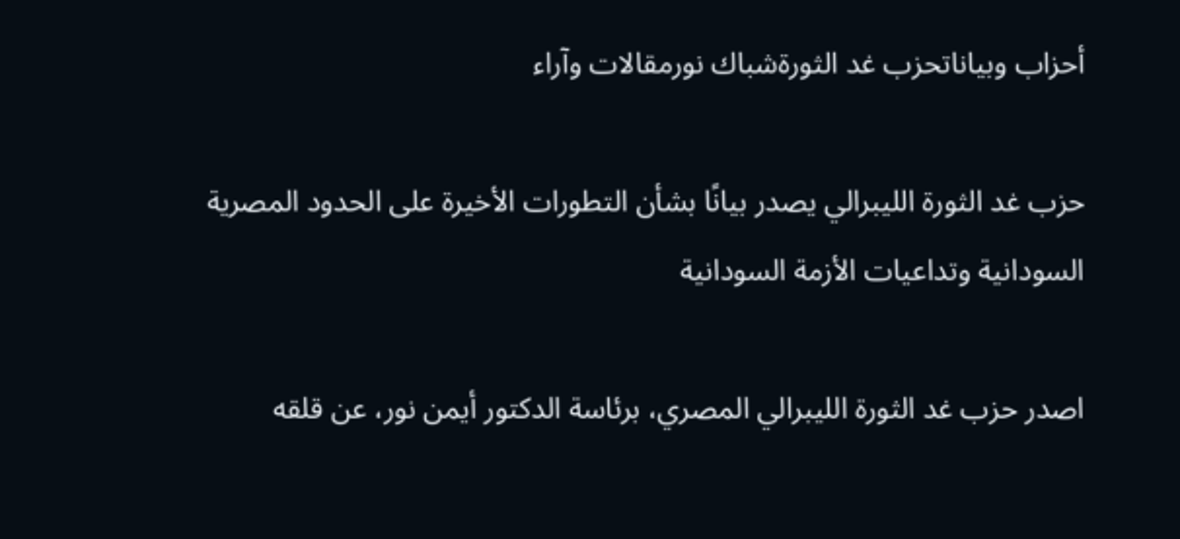أحزاب وبياناتحزب غد الثورةشباك نورمقالات وآراء

حزب غد الثورة الليبرالي يصدر بيانًا بشأن التطورات الأخيرة على الحدود المصرية السودانية وتداعيات الأزمة السودانية

اصدر حزب غد الثورة الليبرالي المصري، برئاسة الدكتور أيمن نور، عن قلقه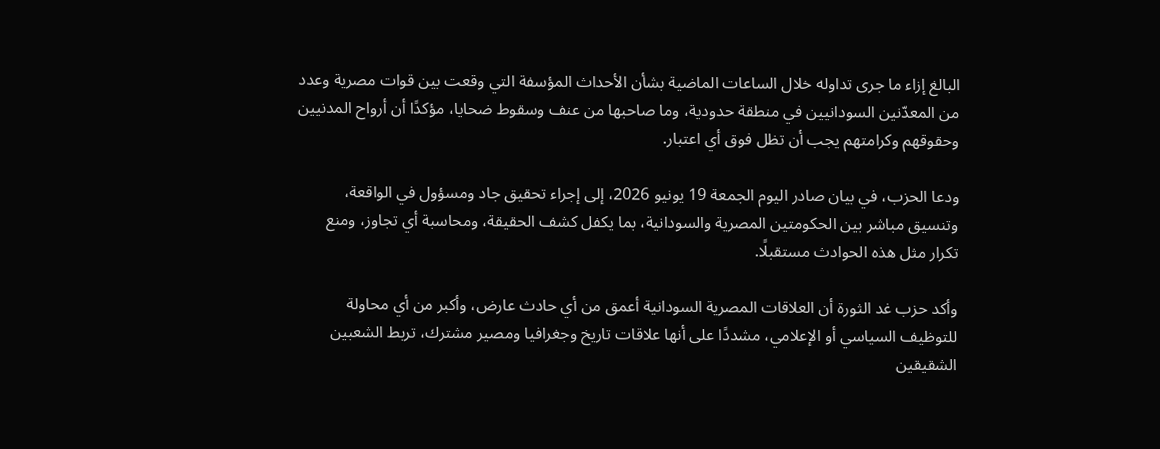البالغ إزاء ما جرى تداوله خلال الساعات الماضية بشأن الأحداث المؤسفة التي وقعت بين قوات مصرية وعدد من المعدّنين السودانيين في منطقة حدودية، وما صاحبها من عنف وسقوط ضحايا، مؤكدًا أن أرواح المدنيين وحقوقهم وكرامتهم يجب أن تظل فوق أي اعتبار.

ودعا الحزب، في بيان صادر اليوم الجمعة 19 يونيو 2026، إلى إجراء تحقيق جاد ومسؤول في الواقعة، وتنسيق مباشر بين الحكومتين المصرية والسودانية، بما يكفل كشف الحقيقة، ومحاسبة أي تجاوز، ومنع تكرار مثل هذه الحوادث مستقبلًا.

وأكد حزب غد الثورة أن العلاقات المصرية السودانية أعمق من أي حادث عارض، وأكبر من أي محاولة للتوظيف السياسي أو الإعلامي، مشددًا على أنها علاقات تاريخ وجغرافيا ومصير مشترك، تربط الشعبين الشقيقين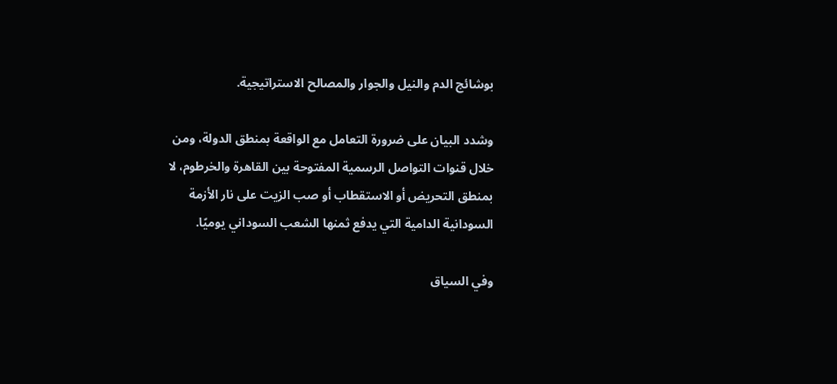بوشائج الدم والنيل والجوار والمصالح الاستراتيجية.

وشدد البيان على ضرورة التعامل مع الواقعة بمنطق الدولة، ومن خلال قنوات التواصل الرسمية المفتوحة بين القاهرة والخرطوم، لا بمنطق التحريض أو الاستقطاب أو صب الزيت على نار الأزمة السودانية الدامية التي يدفع ثمنها الشعب السوداني يوميًا.

وفي السياق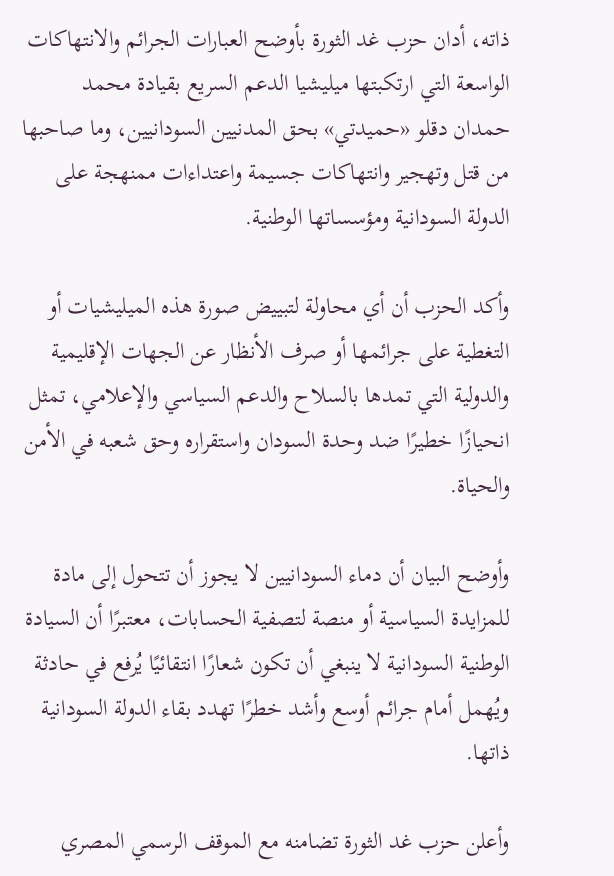ذاته، أدان حزب غد الثورة بأوضح العبارات الجرائم والانتهاكات الواسعة التي ارتكبتها ميليشيا الدعم السريع بقيادة محمد حمدان دقلو «حميدتي» بحق المدنيين السودانيين، وما صاحبها من قتل وتهجير وانتهاكات جسيمة واعتداءات ممنهجة على الدولة السودانية ومؤسساتها الوطنية.

وأكد الحزب أن أي محاولة لتبييض صورة هذه الميليشيات أو التغطية على جرائمها أو صرف الأنظار عن الجهات الإقليمية والدولية التي تمدها بالسلاح والدعم السياسي والإعلامي، تمثل انحيازًا خطيرًا ضد وحدة السودان واستقراره وحق شعبه في الأمن والحياة.

وأوضح البيان أن دماء السودانيين لا يجوز أن تتحول إلى مادة للمزايدة السياسية أو منصة لتصفية الحسابات، معتبرًا أن السيادة الوطنية السودانية لا ينبغي أن تكون شعارًا انتقائيًا يُرفع في حادثة ويُهمل أمام جرائم أوسع وأشد خطرًا تهدد بقاء الدولة السودانية ذاتها.

وأعلن حزب غد الثورة تضامنه مع الموقف الرسمي المصري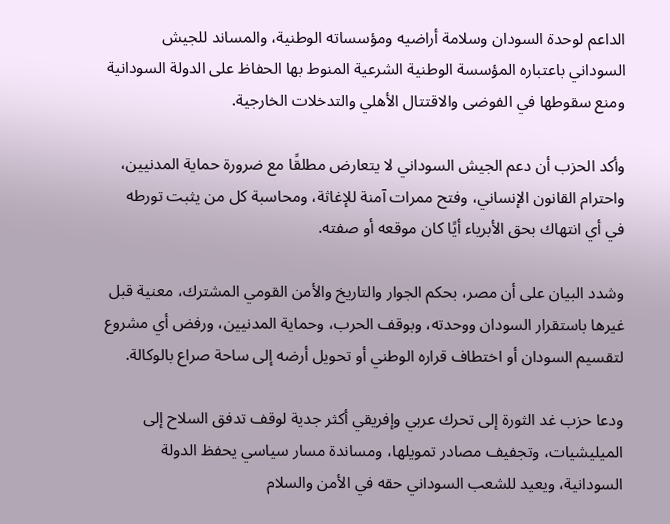الداعم لوحدة السودان وسلامة أراضيه ومؤسساته الوطنية، والمساند للجيش السوداني باعتباره المؤسسة الوطنية الشرعية المنوط بها الحفاظ على الدولة السودانية ومنع سقوطها في الفوضى والاقتتال الأهلي والتدخلات الخارجية.

وأكد الحزب أن دعم الجيش السوداني لا يتعارض مطلقًا مع ضرورة حماية المدنيين، واحترام القانون الإنساني، وفتح ممرات آمنة للإغاثة، ومحاسبة كل من يثبت تورطه في أي انتهاك بحق الأبرياء أيًا كان موقعه أو صفته.

وشدد البيان على أن مصر، بحكم الجوار والتاريخ والأمن القومي المشترك، معنية قبل غيرها باستقرار السودان ووحدته، وبوقف الحرب، وحماية المدنيين، ورفض أي مشروع لتقسيم السودان أو اختطاف قراره الوطني أو تحويل أرضه إلى ساحة صراع بالوكالة.

ودعا حزب غد الثورة إلى تحرك عربي وإفريقي أكثر جدية لوقف تدفق السلاح إلى الميليشيات، وتجفيف مصادر تمويلها، ومساندة مسار سياسي يحفظ الدولة السودانية، ويعيد للشعب السوداني حقه في الأمن والسلام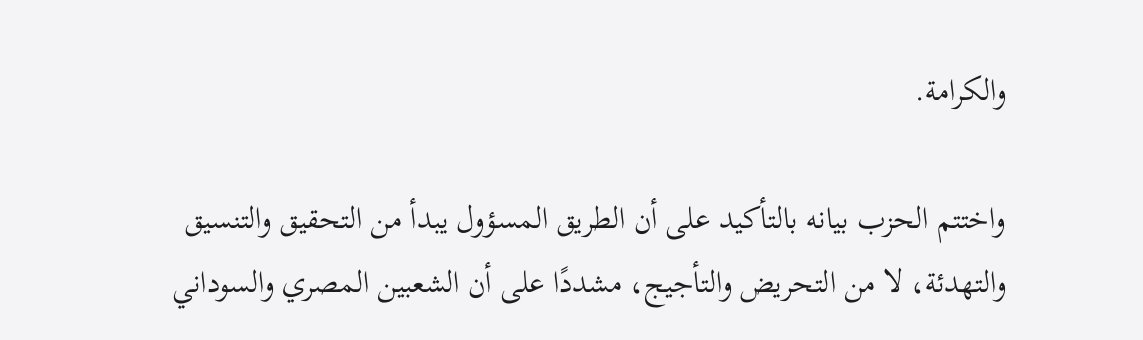والكرامة.

واختتم الحزب بيانه بالتأكيد على أن الطريق المسؤول يبدأ من التحقيق والتنسيق والتهدئة، لا من التحريض والتأجيج، مشددًا على أن الشعبين المصري والسوداني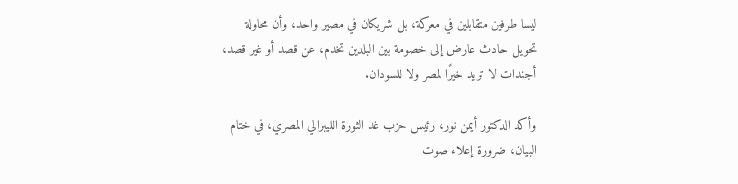ليسا طرفين متقابلين في معركة، بل شريكان في مصير واحد، وأن محاولة تحويل حادث عارض إلى خصومة بين البلدين تخدم، عن قصد أو غير قصد، أجندات لا تريد خيرًا لمصر ولا للسودان.

وأكد الدكتور أيمن نور، رئيس حزب غد الثورة الليبرالي المصري، في ختام البيان، ضرورة إعلاء صوت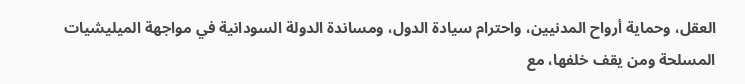العقل، وحماية أرواح المدنيين، واحترام سيادة الدول، ومساندة الدولة السودانية في مواجهة الميليشيات المسلحة ومن يقف خلفها، مع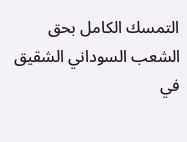التمسك الكامل بحق الشعب السوداني الشقيق في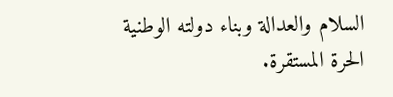السلام والعدالة وبناء دولته الوطنية الحرة المستقرة.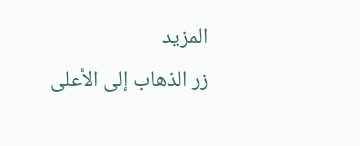المزيد
زر الذهاب إلى الأعلى